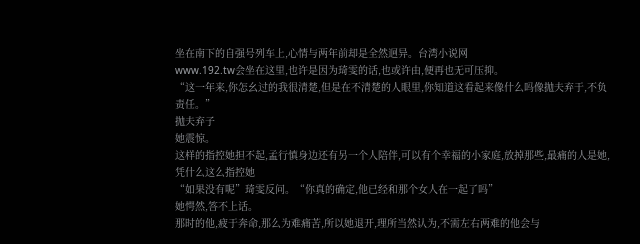坐在南下的自强号列车上,心情与两年前却是全然迥异。台湾小说网
www.192.tw会坐在这里,也许是因为琦雯的话,也或许由,便再也无可压抑。
“这一年来,你怎幺过的我很清楚,但是在不清楚的人眼里,你知道这看起来像什么吗像抛夫弃于,不负责任。”
抛夫弃子
她震惊。
这样的指控她担不起,孟行慎身边还有另一个人陪伴,可以有个幸福的小家庭,放掉那些,最痛的人是她,凭什么这么指控她
“如果没有呢”琦雯反问。“你真的确定,他已经和那个女人在一起了吗”
她愕然,答不上话。
那时的他,疲于奔命,那么为难痛苦,所以她退开,理所当然认为,不需左右两难的他会与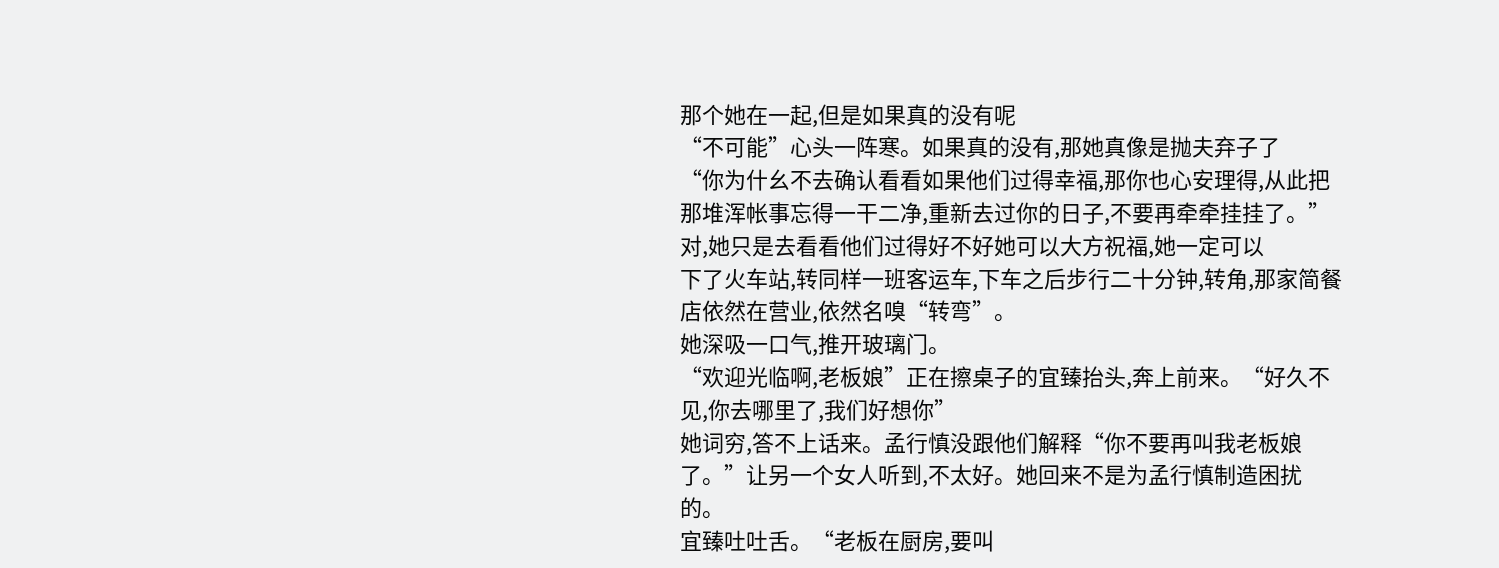那个她在一起,但是如果真的没有呢
“不可能”心头一阵寒。如果真的没有,那她真像是抛夫弃子了
“你为什幺不去确认看看如果他们过得幸福,那你也心安理得,从此把那堆浑帐事忘得一干二净,重新去过你的日子,不要再牵牵挂挂了。”
对,她只是去看看他们过得好不好她可以大方祝福,她一定可以
下了火车站,转同样一班客运车,下车之后步行二十分钟,转角,那家简餐店依然在营业,依然名嗅“转弯”。
她深吸一口气,推开玻璃门。
“欢迎光临啊,老板娘”正在擦桌子的宜臻抬头,奔上前来。“好久不见,你去哪里了,我们好想你”
她词穷,答不上话来。孟行慎没跟他们解释“你不要再叫我老板娘了。”让另一个女人听到,不太好。她回来不是为孟行慎制造困扰的。
宜臻吐吐舌。“老板在厨房,要叫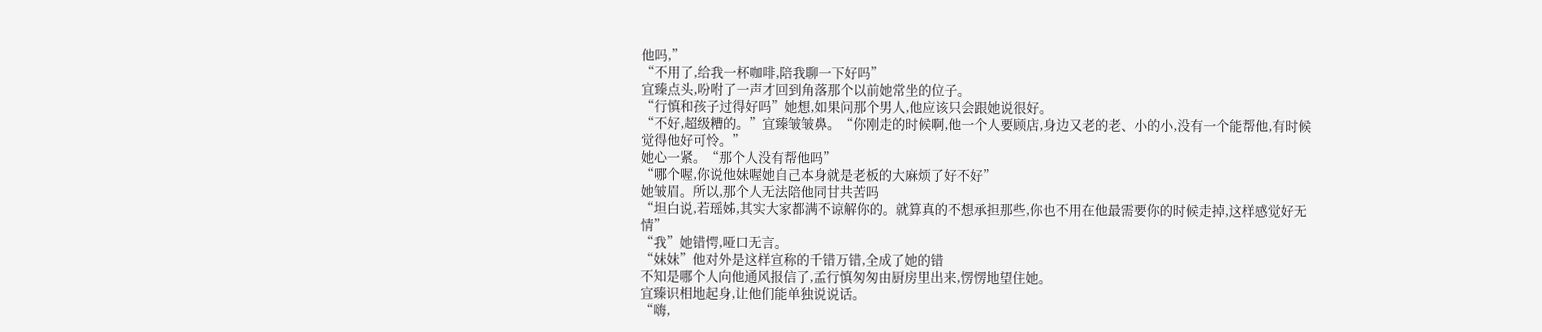他吗,”
“不用了,给我一杯咖啡,陪我聊一下好吗”
宜臻点头,吩咐了一声才回到角落那个以前她常坐的位子。
“行慎和孩子过得好吗”她想,如果问那个男人,他应该只会跟她说很好。
“不好,超级糟的。”宜臻皱皱鼻。“你刚走的时候啊,他一个人要顾店,身边又老的老、小的小,没有一个能帮他,有时候觉得他好可怜。”
她心一紧。“那个人没有帮他吗”
“哪个喔,你说他妹喔她自己本身就是老板的大麻烦了好不好”
她皱眉。所以,那个人无法陪他同甘共苦吗
“坦白说,若瑶姊,其实大家都满不谅解你的。就算真的不想承担那些,你也不用在他最需要你的时候走掉,这样感觉好无情”
“我”她错愕,哑口无言。
“妹妹”他对外是这样宣称的千错万错,全成了她的错
不知是哪个人向他通风报信了,孟行慎匆匆由厨房里出来,愣愣地望住她。
宜臻识相地起身,让他们能单独说说话。
“嗨,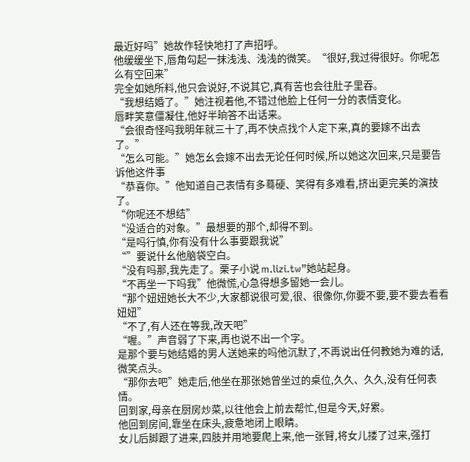最近好吗”她故作轻快地打了声招呼。
他缓缓坐下,唇角勾起一抹浅浅、浅浅的微笑。“很好,我过得很好。你呢怎么有空回来”
完全如她所料,他只会说好,不说其它,真有苦也会往肚子里吞。
“我想结婚了。”她注视着他,不错过他脸上任何一分的表情变化。
唇畔笑意僵凝住,他好半晌答不出话来。
“会很奇怪吗我明年就三十了,再不快点找个人定下来,真的要嫁不出去了。”
“怎么可能。”她怎幺会嫁不出去无论任何时候,所以她这次回来,只是要告诉他这件事
“恭喜你。”他知道自己表情有多蓦硬、笑得有多难看,挤出更完美的演技了。
“你呢还不想结”
“没适合的对象。”最想要的那个,却得不到。
“是吗行慎,你有没有什么事要跟我说”
“”要说什幺他脑袋空白。
“没有吗那,我先走了。栗子小说 m.lizi.tw”她站起身。
“不再坐一下吗我”他微慌,心急得想多留她一会儿。
“那个妞妞她长大不少,大家都说很可爱,很、很像你,你要不要,要不要去看看妞妞”
“不了,有人还在等我,改天吧”
“喔。”声音弱了下来,再也说不出一个字。
是那个要与她结婚的男人送她来的吗他沉默了,不再说出任何教她为难的话,微笑点头。
“那你去吧”她走后,他坐在那张她曾坐过的桌位,久久、久久,没有任何表情。
回到家,母亲在厨房炒菜,以往他会上前去帮忙,但是今天,好累。
他回到房间,靠坐在床头,疲惫地闭上眼睛。
女儿后脚跟了进来,四肢并用地要爬上来,他一张臂,将女儿搂了过来,强打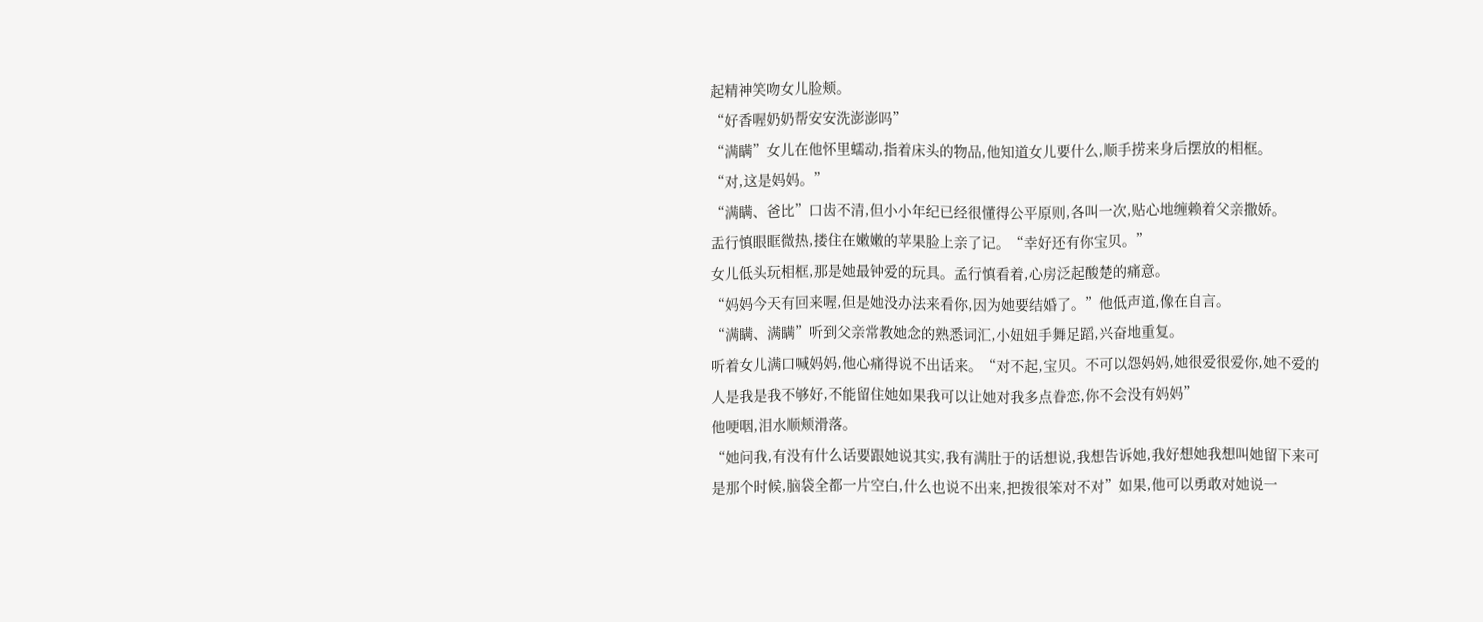起精神笑吻女儿脸颊。
“好香喔奶奶帮安安洗澎澎吗”
“满瞒”女儿在他怀里蠕动,指着床头的物品,他知道女儿要什么,顺手捞来身后摆放的相框。
“对,这是妈妈。”
“满瞒、爸比”口齿不清,但小小年纪已经很懂得公平原则,各叫一次,贴心地缠赖着父亲撒娇。
盂行慎眼眶微热,搂住在嫩嫩的苹果脸上亲了记。“幸好还有你宝贝。”
女儿低头玩相框,那是她最钟爱的玩具。孟行慎看着,心房泛起酸楚的痛意。
“妈妈今天有回来喔,但是她没办法来看你,因为她要结婚了。”他低声道,像在自言。
“满瞒、满瞒”听到父亲常教她念的熟悉词汇,小妞妞手舞足蹈,兴奋地重复。
听着女儿满口喊妈妈,他心痛得说不出话来。“对不起,宝贝。不可以怨妈妈,她很爱很爱你,她不爱的人是我是我不够好,不能留住她如果我可以让她对我多点眷恋,你不会没有妈妈”
他哽咽,泪水顺颊滑落。
“她问我,有没有什么话要跟她说其实,我有满肚于的话想说,我想告诉她,我好想她我想叫她留下来可是那个时候,脑袋全都一片空白,什么也说不出来,把拨很笨对不对”如果,他可以勇敢对她说一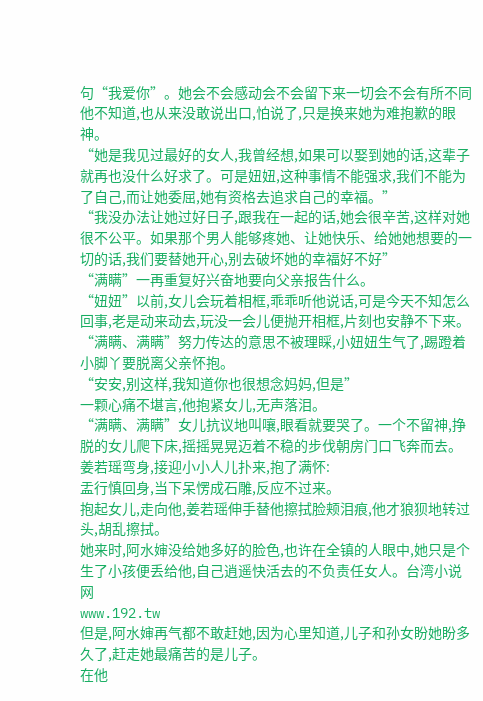句“我爱你”。她会不会感动会不会留下来一切会不会有所不同他不知道,也从来没敢说出口,怕说了,只是换来她为难抱歉的眼神。
“她是我见过最好的女人,我曾经想,如果可以娶到她的话,这辈子就再也没什么好求了。可是妞妞,这种事情不能强求,我们不能为了自己,而让她委屈,她有资格去追求自己的幸福。”
“我没办法让她过好日子,跟我在一起的话,她会很辛苦,这样对她很不公平。如果那个男人能够疼她、让她快乐、给她她想要的一切的话,我们要替她开心,别去破坏她的幸福好不好”
“满瞒”一再重复好兴奋地要向父亲报告什么。
“妞妞”以前,女儿会玩着相框,乖乖听他说话,可是今天不知怎么回事,老是动来动去,玩没一会儿便抛开相框,片刻也安静不下来。
“满瞒、满瞒”努力传达的意思不被理睬,小妞妞生气了,踢蹬着小脚丫要脱离父亲怀抱。
“安安,别这样,我知道你也很想念妈妈,但是”
一颗心痛不堪言,他抱紧女儿,无声落泪。
“满瞒、满瞒”女儿抗议地叫嚷,眼看就要哭了。一个不留神,挣脱的女儿爬下床,摇摇晃晃迈着不稳的步伐朝房门口飞奔而去。
姜若瑶弯身,接迎小小人儿扑来,抱了满怀:
盂行慎回身,当下呆愣成石雕,反应不过来。
抱起女儿,走向他,姜若瑶伸手替他擦拭脸颊泪痕,他才狼狈地转过头,胡乱擦拭。
她来时,阿水婶没给她多好的脸色,也许在全镇的人眼中,她只是个生了小孩便丢给他,自己逍遥快活去的不负责任女人。台湾小说网
www.192.tw
但是,阿水婶再气都不敢赶她,因为心里知道,儿子和孙女盼她盼多久了,赶走她最痛苦的是儿子。
在他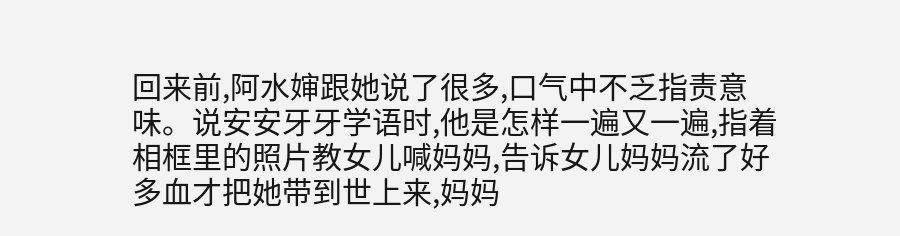回来前,阿水婶跟她说了很多,口气中不乏指责意味。说安安牙牙学语时,他是怎样一遍又一遍,指着相框里的照片教女儿喊妈妈,告诉女儿妈妈流了好多血才把她带到世上来,妈妈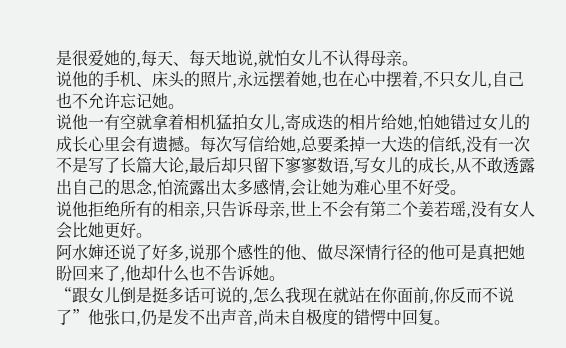是很爱她的,每天、每天地说,就怕女儿不认得母亲。
说他的手机、床头的照片,永远摆着她,也在心中摆着,不只女儿,自己也不允许忘记她。
说他一有空就拿着相机猛拍女儿,寄成迭的相片给她,怕她错过女儿的成长心里会有遗撼。每次写信给她,总要柔掉一大迭的信纸,没有一次不是写了长篇大论,最后却只留下寥寥数语,写女儿的成长,从不敢透露出自己的思念,怕流露出太多感情,会让她为难心里不好受。
说他拒绝所有的相亲,只告诉母亲,世上不会有第二个姜若瑶,没有女人会比她更好。
阿水婶还说了好多,说那个感性的他、做尽深情行径的他可是真把她盼回来了,他却什么也不告诉她。
“跟女儿倒是挺多话可说的,怎么我现在就站在你面前,你反而不说了”他张口,仍是发不出声音,尚未自极度的错愕中回复。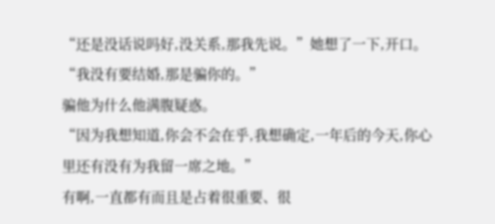“还是没话说吗好,没关系,那我先说。”她想了一下,开口。“我没有要结婚,那是骗你的。”
骗他为什么他满腹疑惑。
“因为我想知道,你会不会在乎,我想确定,一年后的今天,你心里还有没有为我留一席之地。”
有啊,一直都有而且是占着很重要、很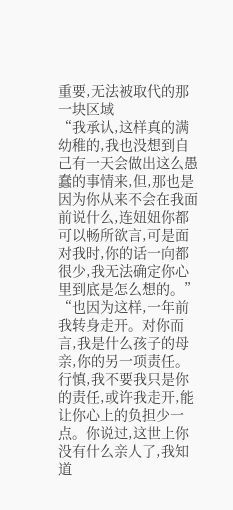重要,无法被取代的那一块区域
“我承认,这样真的满幼稚的,我也没想到自己有一天会做出这么愚蠢的事情来,但,那也是因为你从来不会在我面前说什么,连妞妞你都可以畅所欲言,可是面对我时,你的话一向都很少,我无法确定你心里到底是怎么想的。”
“也因为这样,一年前我转身走开。对你而言,我是什么孩子的母亲,你的另一项责任。行慎,我不要我只是你的责任,或许我走开,能让你心上的负担少一点。你说过,这世上你没有什么亲人了,我知道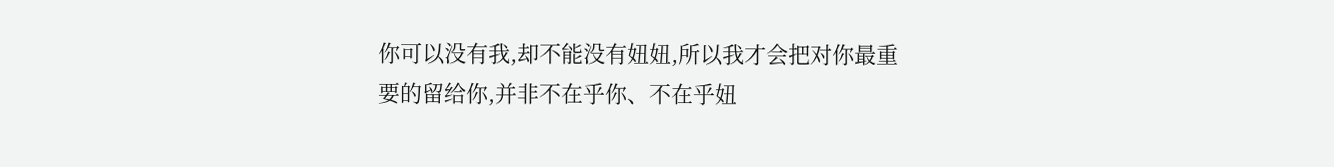你可以没有我,却不能没有妞妞,所以我才会把对你最重要的留给你,并非不在乎你、不在乎妞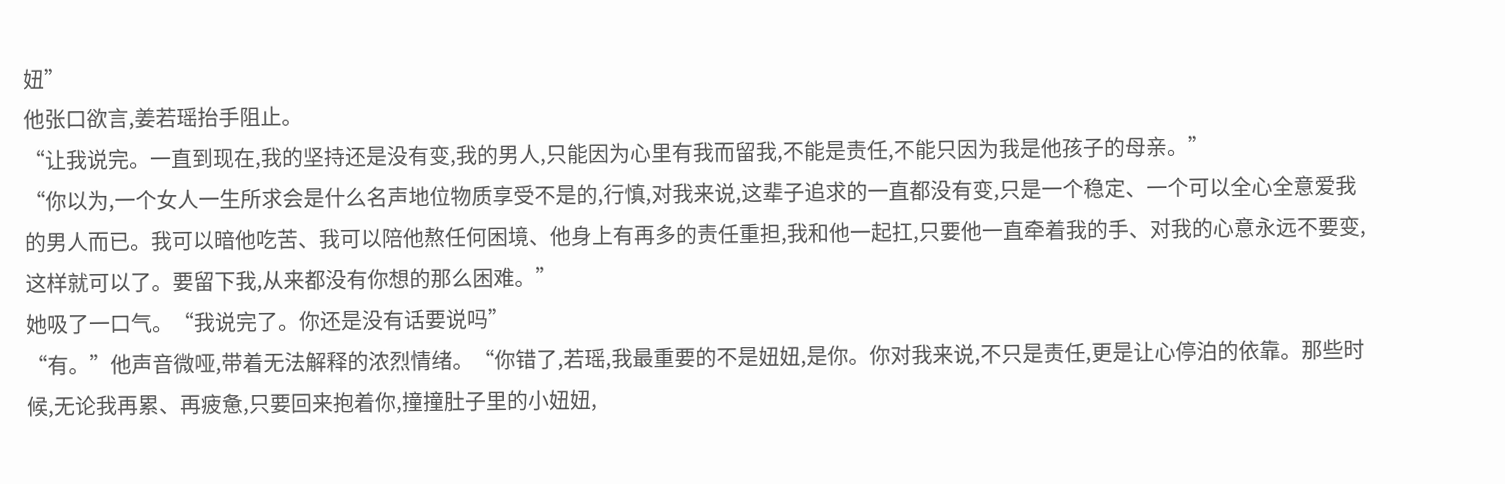妞”
他张口欲言,姜若瑶抬手阻止。
“让我说完。一直到现在,我的坚持还是没有变,我的男人,只能因为心里有我而留我,不能是责任,不能只因为我是他孩子的母亲。”
“你以为,一个女人一生所求会是什么名声地位物质享受不是的,行慎,对我来说,这辈子追求的一直都没有变,只是一个稳定、一个可以全心全意爱我的男人而已。我可以暗他吃苦、我可以陪他熬任何困境、他身上有再多的责任重担,我和他一起扛,只要他一直牵着我的手、对我的心意永远不要变,这样就可以了。要留下我,从来都没有你想的那么困难。”
她吸了一口气。“我说完了。你还是没有话要说吗”
“有。”他声音微哑,带着无法解释的浓烈情绪。“你错了,若瑶,我最重要的不是妞妞,是你。你对我来说,不只是责任,更是让心停泊的依靠。那些时候,无论我再累、再疲惫,只要回来抱着你,撞撞肚子里的小妞妞,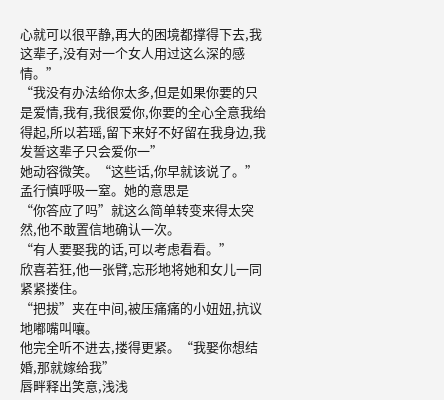心就可以很平静,再大的困境都撑得下去,我这辈子,没有对一个女人用过这么深的感情。”
“我没有办法给你太多,但是如果你要的只是爱情,我有,我很爱你,你要的全心全意我绐得起,所以若瑶,留下来好不好留在我身边,我发誓这辈子只会爱你一”
她动容微笑。“这些话,你早就该说了。”
孟行慎呼吸一窒。她的意思是
“你答应了吗”就这么简单转变来得太突然,他不敢置信地确认一次。
“有人要娶我的话,可以考虑看看。”
欣喜若狂,他一张臂,忘形地将她和女儿一同紧紧搂住。
“把拔”夹在中间,被压痛痛的小妞妞,抗议地嘟嘴叫嚷。
他完全听不进去,搂得更紧。“我娶你想结婚,那就嫁给我”
唇畔释出笑意,浅浅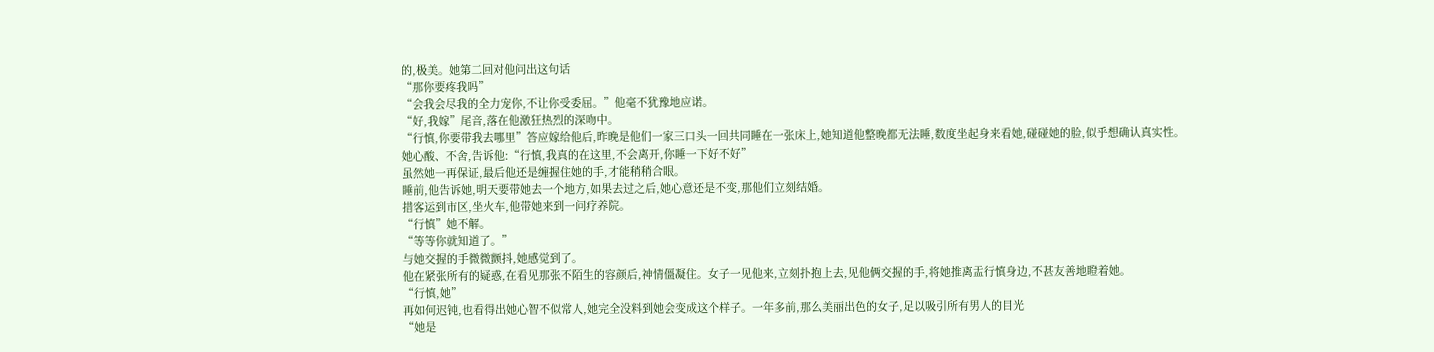的,极美。她第二回对他问出这句话
“那你要疼我吗”
“会我会尽我的全力宠你,不让你受委屈。”他毫不犹豫地应诺。
“好,我嫁”尾音,落在他激狂热烈的深吻中。
“行慎,你要带我去哪里”答应嫁给他后,昨晚是他们一家三口头一回共同睡在一张床上,她知道他整晚都无法睡,数度坐起身来看她,碰碰她的脸,似乎想确认真实性。
她心酸、不舍,告诉他:“行慎,我真的在这里,不会离开,你睡一下好不好”
虽然她一再保证,最后他还是缠握住她的手,才能稍稍合眼。
睡前,他告诉她,明天要带她去一个地方,如果去过之后,她心意还是不变,那他们立刻结婚。
措客运到市区,坐火车,他带她来到一问疗养院。
“行慎”她不解。
“等等你就知道了。”
与她交握的手微微颤抖,她感觉到了。
他在紧张所有的疑惑,在看见那张不陌生的容颜后,神情僵凝住。女子一见他来,立刻扑抱上去,见他俩交握的手,将她推离盂行慎身边,不甚友善地瞪着她。
“行慎,她”
再如何迟钝,也看得出她心智不似常人,她完全没料到她会变成这个样子。一年多前,那么美丽出色的女子,足以吸引所有男人的目光
“她是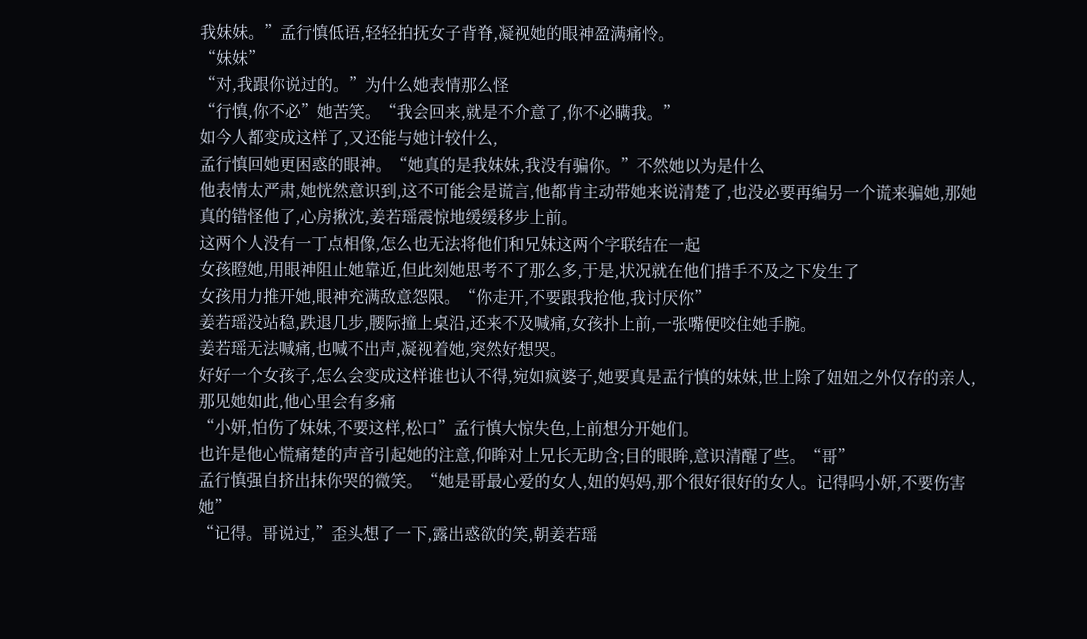我妹妹。”孟行慎低语,轻轻拍抚女子背脊,凝视她的眼神盈满痛怜。
“妹妹”
“对,我跟你说过的。”为什么她表情那么怪
“行慎,你不必”她苦笑。“我会回来,就是不介意了,你不必瞒我。”
如今人都变成这样了,又还能与她计较什么,
孟行慎回她更困惑的眼神。“她真的是我妹妹,我没有骗你。”不然她以为是什么
他表情太严肃,她恍然意识到,这不可能会是谎言,他都肯主动带她来说清楚了,也没必要再编另一个谎来骗她,那她真的错怪他了,心房揪沈,姜若瑶震惊地缓缓移步上前。
这两个人没有一丁点相像,怎么也无法将他们和兄妹这两个字联结在一起
女孩瞪她,用眼神阻止她靠近,但此刻她思考不了那么多,于是,状况就在他们措手不及之下发生了
女孩用力推开她,眼神充满敌意怨限。“你走开,不要跟我抢他,我讨厌你”
姜若瑶没站稳,跌退几步,腰际撞上桌沿,还来不及喊痛,女孩扑上前,一张嘴便咬住她手腕。
姜若瑶无法喊痛,也喊不出声,凝视着她,突然好想哭。
好好一个女孩子,怎么会变成这样谁也认不得,宛如疯婆子,她要真是盂行慎的妹妹,世上除了妞妞之外仅存的亲人,那见她如此,他心里会有多痛
“小妍,怕伤了妹妹,不要这样,松口”孟行慎大惊失色,上前想分开她们。
也许是他心慌痛楚的声音引起她的注意,仰眸对上兄长无助含;目的眼眸,意识清醒了些。“哥”
孟行慎强自挤出抹你哭的微笑。“她是哥最心爱的女人,妞的妈妈,那个很好很好的女人。记得吗小妍,不要伤害她”
“记得。哥说过,”歪头想了一下,露出惑欲的笑,朝姜若瑶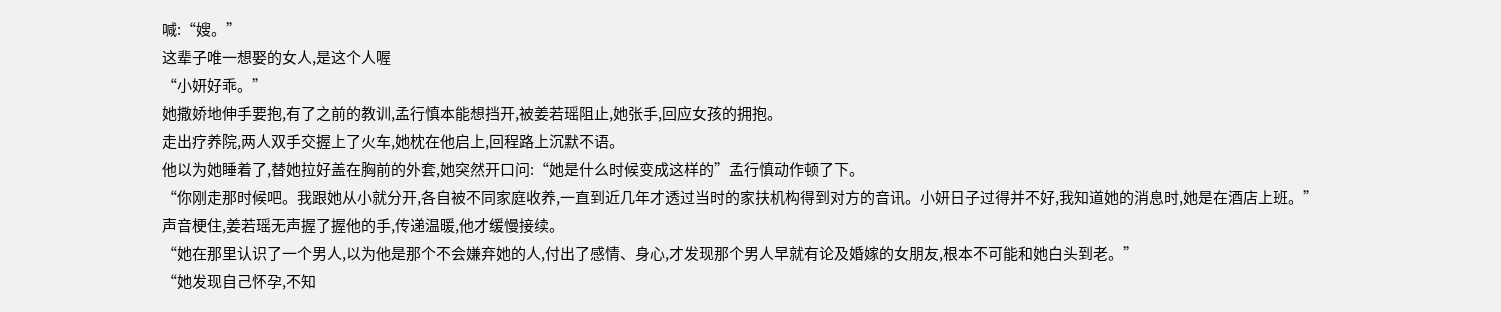喊:“嫂。”
这辈子唯一想娶的女人,是这个人喔
“小妍好乖。”
她撒娇地伸手要抱,有了之前的教训,孟行慎本能想挡开,被姜若瑶阻止,她张手,回应女孩的拥抱。
走出疗养院,两人双手交握上了火车,她枕在他启上,回程路上沉默不语。
他以为她睡着了,替她拉好盖在胸前的外套,她突然开口问:“她是什么时候变成这样的”孟行慎动作顿了下。
“你刚走那时候吧。我跟她从小就分开,各自被不同家庭收养,一直到近几年才透过当时的家扶机构得到对方的音讯。小妍日子过得并不好,我知道她的消息时,她是在酒店上班。”
声音梗住,姜若瑶无声握了握他的手,传递温暖,他才缓慢接续。
“她在那里认识了一个男人,以为他是那个不会嫌弃她的人,付出了感情、身心,才发现那个男人早就有论及婚嫁的女朋友,根本不可能和她白头到老。”
“她发现自己怀孕,不知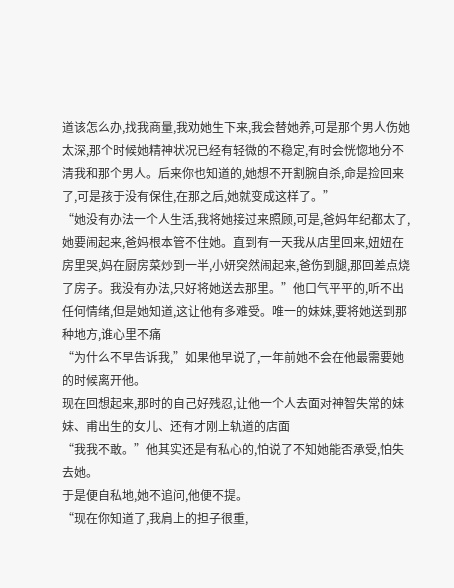道该怎么办,找我商量,我劝她生下来,我会替她养,可是那个男人伤她太深,那个时候她精神状况已经有轻微的不稳定,有时会恍惚地分不清我和那个男人。后来你也知道的,她想不开割腕自杀,命是捡回来了,可是孩于没有保住,在那之后,她就变成这样了。”
“她没有办法一个人生活,我将她接过来照顾,可是,爸妈年纪都太了,她要闹起来,爸妈根本管不住她。直到有一天我从店里回来,妞妞在房里哭,妈在厨房菜炒到一半,小妍突然闹起来,爸伤到腿,那回差点烧了房子。我没有办法,只好将她送去那里。”他口气平平的,听不出任何情绪,但是她知道,这让他有多难受。唯一的妹妹,要将她送到那种地方,谁心里不痛
“为什么不早告诉我,”如果他早说了,一年前她不会在他最需要她的时候离开他。
现在回想起来,那时的自己好残忍,让他一个人去面对神智失常的妹妹、甫出生的女儿、还有才刚上轨道的店面
“我我不敢。”他其实还是有私心的,怕说了不知她能否承受,怕失去她。
于是便自私地,她不追问,他便不提。
“现在你知道了,我肩上的担子很重,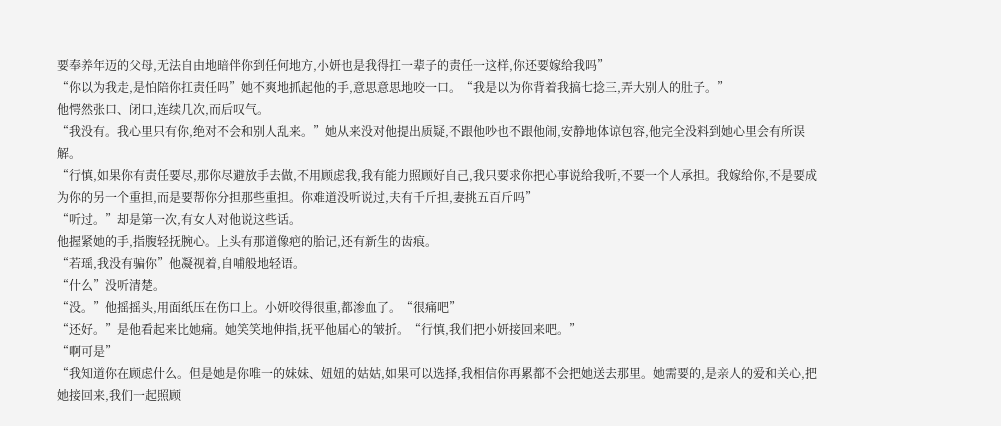要奉养年迈的父母,无法自由地暗伴你到任何地方,小妍也是我得扛一辈子的责任一这样,你还要嫁给我吗”
“你以为我走,是怕陪你扛责任吗”她不爽地抓起他的手,意思意思地咬一口。“我是以为你背着我搞七捻三,弄大别人的肚子。”
他愕然张口、闭口,连续几次,而后叹气。
“我没有。我心里只有你,绝对不会和别人乱来。”她从来没对他提出质疑,不跟他吵也不跟他闹,安静地体谅包容,他完全没料到她心里会有所误解。
“行慎,如果你有责任要尽,那你尽避放手去做,不用顾虑我,我有能力照顾好自己,我只要求你把心事说给我听,不要一个人承担。我嫁给你,不是要成为你的另一个重担,而是要帮你分担那些重担。你难道没听说过,夫有千斤担,妻挑五百斤吗”
“听过。”却是第一次,有女人对他说这些话。
他握紧她的手,指腹轻抚腕心。上头有那道像疤的胎记,还有新生的齿痕。
“若瑶,我没有骗你”他凝视着,自哺般地轻语。
“什么”没听清楚。
“没。”他摇摇头,用面纸压在伤口上。小妍咬得很重,都渗血了。“很痛吧”
“还好。”是他看起来比她痛。她笑笑地伸指,抚平他届心的皱折。“行慎,我们把小妍接回来吧。”
“啊可是”
“我知道你在顾虑什么。但是她是你唯一的妹妹、妞妞的姑姑,如果可以选择,我相信你再累都不会把她送去那里。她需要的,是亲人的爱和关心,把她接回来,我们一起照顾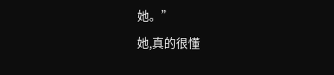她。”
她,真的很懂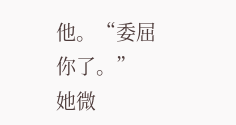他。“委屈你了。”
她微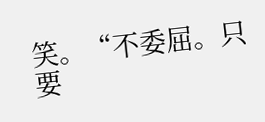笑。“不委屈。只要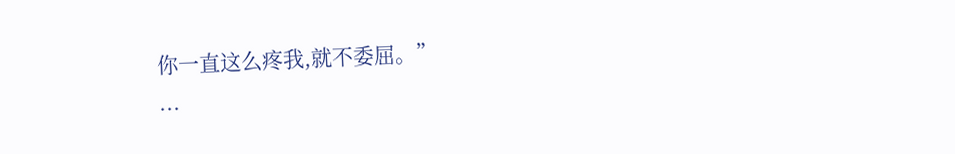你一直这么疼我,就不委屈。”
...